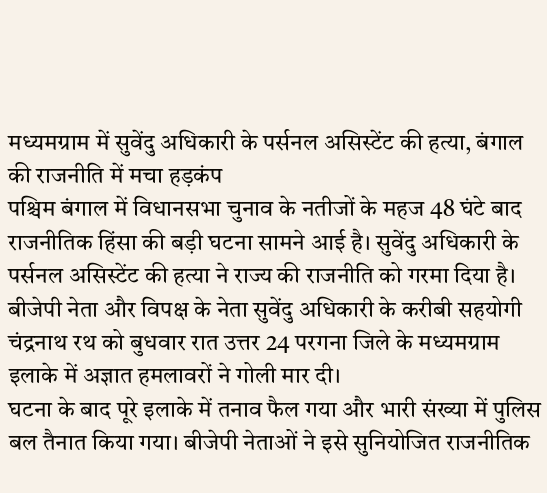मध्यमग्राम में सुवेंदु अधिकारी के पर्सनल असिस्टेंट की हत्या, बंगाल की राजनीति में मचा हड़कंप
पश्चिम बंगाल में विधानसभा चुनाव के नतीजों के महज 48 घंटे बाद राजनीतिक हिंसा की बड़ी घटना सामने आई है। सुवेंदु अधिकारी के पर्सनल असिस्टेंट की हत्या ने राज्य की राजनीति को गरमा दिया है। बीजेपी नेता और विपक्ष के नेता सुवेंदु अधिकारी के करीबी सहयोगी चंद्रनाथ रथ को बुधवार रात उत्तर 24 परगना जिले के मध्यमग्राम इलाके में अज्ञात हमलावरों ने गोली मार दी।
घटना के बाद पूरे इलाके में तनाव फैल गया और भारी संख्या में पुलिस बल तैनात किया गया। बीजेपी नेताओं ने इसे सुनियोजित राजनीतिक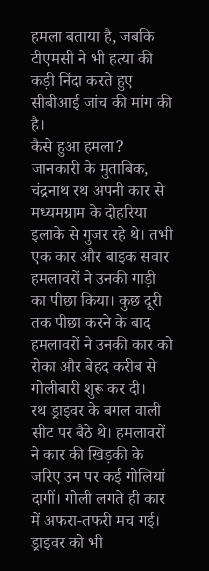हमला बताया है, जबकि टीएमसी ने भी हत्या की कड़ी निंदा करते हुए सीबीआई जांच की मांग की है।
कैसे हुआ हमला?
जानकारी के मुताबिक, चंद्रनाथ रथ अपनी कार से मध्यमग्राम के दोहरिया इलाके से गुजर रहे थे। तभी एक कार और बाइक सवार हमलावरों ने उनकी गाड़ी का पीछा किया। कुछ दूरी तक पीछा करने के बाद हमलावरों ने उनकी कार को रोका और बेहद करीब से गोलीबारी शुरू कर दी।
रथ ड्राइवर के बगल वाली सीट पर बैठे थे। हमलावरों ने कार की खिड़की के जरिए उन पर कई गोलियां दागीं। गोली लगते ही कार में अफरा-तफरी मच गई। ड्राइवर को भी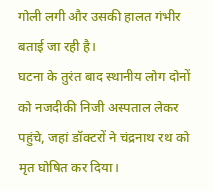गोली लगी और उसकी हालत गंभीर बताई जा रही है।
घटना के तुरंत बाद स्थानीय लोग दोनों को नजदीकी निजी अस्पताल लेकर पहुंचे, जहां डॉक्टरों ने चंद्रनाथ रथ को मृत घोषित कर दिया।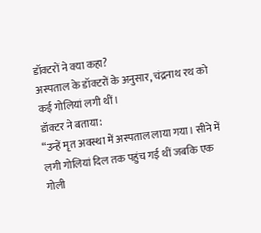डॉक्टरों ने क्या कहा?
अस्पताल के डॉक्टरों के अनुसार, चंद्रनाथ रथ को कई गोलियां लगी थीं।
डॉक्टर ने बताया:
“उन्हें मृत अवस्था में अस्पताल लाया गया। सीने में लगी गोलियां दिल तक पहुंच गई थीं जबकि एक गोली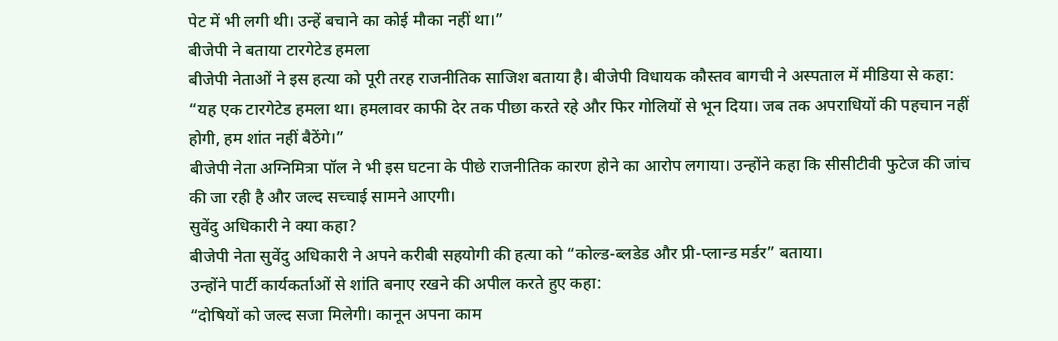पेट में भी लगी थी। उन्हें बचाने का कोई मौका नहीं था।”
बीजेपी ने बताया टारगेटेड हमला
बीजेपी नेताओं ने इस हत्या को पूरी तरह राजनीतिक साजिश बताया है। बीजेपी विधायक कौस्तव बागची ने अस्पताल में मीडिया से कहा:
“यह एक टारगेटेड हमला था। हमलावर काफी देर तक पीछा करते रहे और फिर गोलियों से भून दिया। जब तक अपराधियों की पहचान नहीं होगी, हम शांत नहीं बैठेंगे।”
बीजेपी नेता अग्निमित्रा पॉल ने भी इस घटना के पीछे राजनीतिक कारण होने का आरोप लगाया। उन्होंने कहा कि सीसीटीवी फुटेज की जांच की जा रही है और जल्द सच्चाई सामने आएगी।
सुवेंदु अधिकारी ने क्या कहा?
बीजेपी नेता सुवेंदु अधिकारी ने अपने करीबी सहयोगी की हत्या को “कोल्ड-ब्लडेड और प्री-प्लान्ड मर्डर” बताया।
उन्होंने पार्टी कार्यकर्ताओं से शांति बनाए रखने की अपील करते हुए कहा:
“दोषियों को जल्द सजा मिलेगी। कानून अपना काम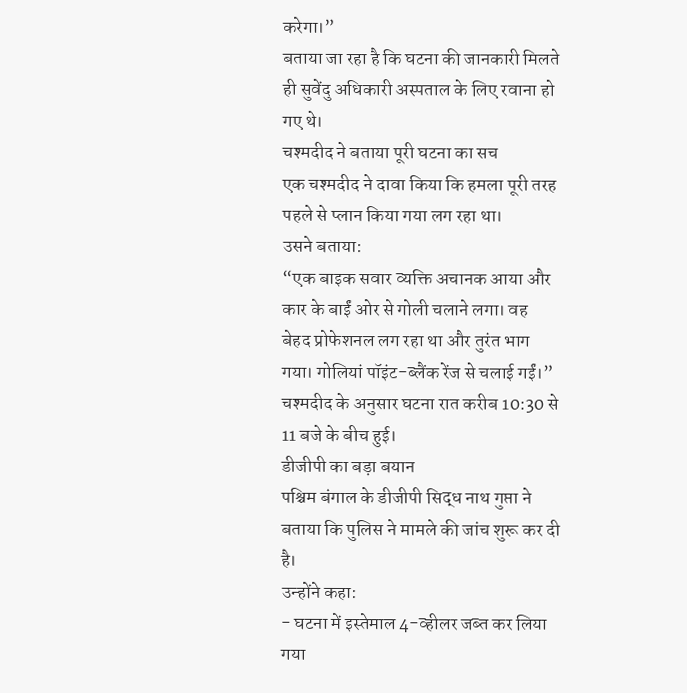करेगा।”
बताया जा रहा है कि घटना की जानकारी मिलते ही सुवेंदु अधिकारी अस्पताल के लिए रवाना हो गए थे।
चश्मदीद ने बताया पूरी घटना का सच
एक चश्मदीद ने दावा किया कि हमला पूरी तरह पहले से प्लान किया गया लग रहा था।
उसने बताया:
“एक बाइक सवार व्यक्ति अचानक आया और कार के बाईं ओर से गोली चलाने लगा। वह बेहद प्रोफेशनल लग रहा था और तुरंत भाग गया। गोलियां पॉइंट-ब्लैंक रेंज से चलाई गईं।”
चश्मदीद के अनुसार घटना रात करीब 10:30 से 11 बजे के बीच हुई।
डीजीपी का बड़ा बयान
पश्चिम बंगाल के डीजीपी सिद्ध नाथ गुप्ता ने बताया कि पुलिस ने मामले की जांच शुरू कर दी है।
उन्होंने कहा:
- घटना में इस्तेमाल 4-व्हीलर जब्त कर लिया गया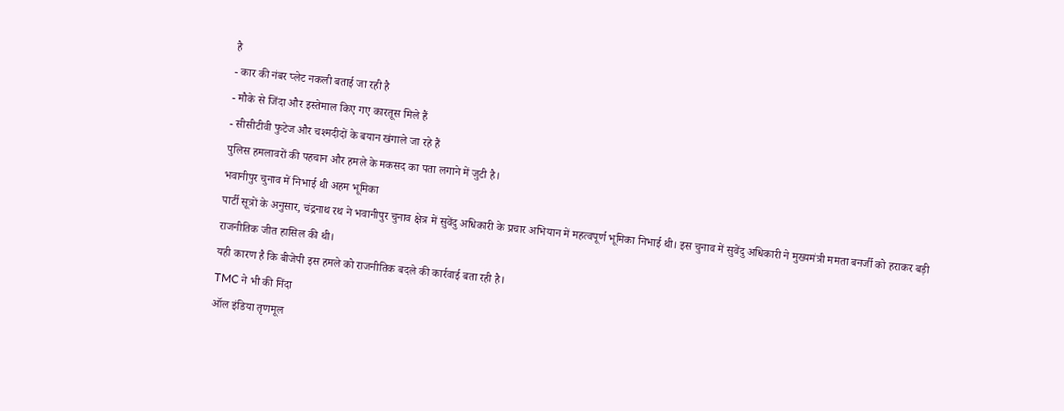है
- कार की नंबर प्लेट नकली बताई जा रही है
- मौके से जिंदा और इस्तेमाल किए गए कारतूस मिले हैं
- सीसीटीवी फुटेज और चश्मदीदों के बयान खंगाले जा रहे हैं
पुलिस हमलावरों की पहचान और हमले के मकसद का पता लगाने में जुटी है।
भवानीपुर चुनाव में निभाई थी अहम भूमिका
पार्टी सूत्रों के अनुसार, चंद्रनाथ रथ ने भवानीपुर चुनाव क्षेत्र में सुवेंदु अधिकारी के प्रचार अभियान में महत्वपूर्ण भूमिका निभाई थी। इस चुनाव में सुवेंदु अधिकारी ने मुख्यमंत्री ममता बनर्जी को हराकर बड़ी राजनीतिक जीत हासिल की थी।
यही कारण है कि बीजेपी इस हमले को राजनीतिक बदले की कार्रवाई बता रही है।
TMC ने भी की निंदा
ऑल इंडिया तृणमूल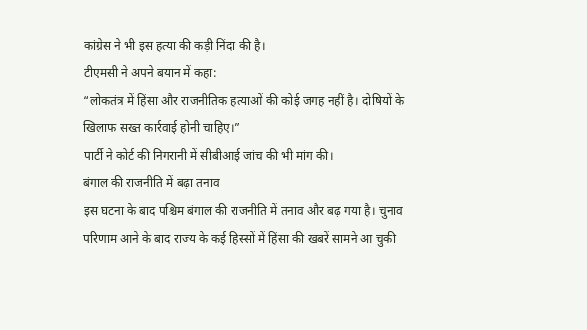कांग्रेस ने भी इस हत्या की कड़ी निंदा की है।
टीएमसी ने अपने बयान में कहा:
“लोकतंत्र में हिंसा और राजनीतिक हत्याओं की कोई जगह नहीं है। दोषियों के खिलाफ सख्त कार्रवाई होनी चाहिए।”
पार्टी ने कोर्ट की निगरानी में सीबीआई जांच की भी मांग की।
बंगाल की राजनीति में बढ़ा तनाव
इस घटना के बाद पश्चिम बंगाल की राजनीति में तनाव और बढ़ गया है। चुनाव परिणाम आने के बाद राज्य के कई हिस्सों में हिंसा की खबरें सामने आ चुकी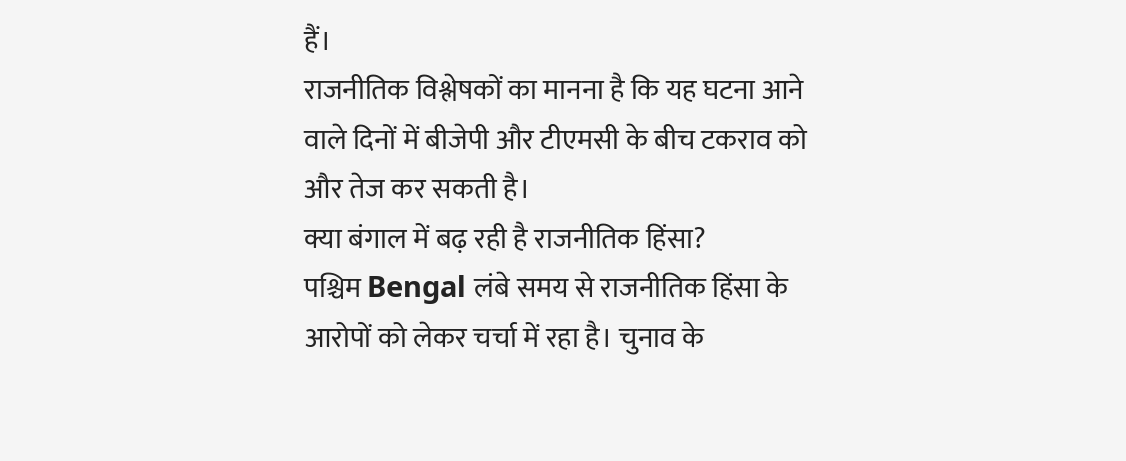हैं।
राजनीतिक विश्लेषकों का मानना है कि यह घटना आने वाले दिनों में बीजेपी और टीएमसी के बीच टकराव को और तेज कर सकती है।
क्या बंगाल में बढ़ रही है राजनीतिक हिंसा?
पश्चिम Bengal लंबे समय से राजनीतिक हिंसा के आरोपों को लेकर चर्चा में रहा है। चुनाव के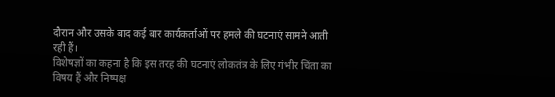दौरान और उसके बाद कई बार कार्यकर्ताओं पर हमले की घटनाएं सामने आती रही हैं।
विशेषज्ञों का कहना है कि इस तरह की घटनाएं लोकतंत्र के लिए गंभीर चिंता का विषय हैं और निष्पक्ष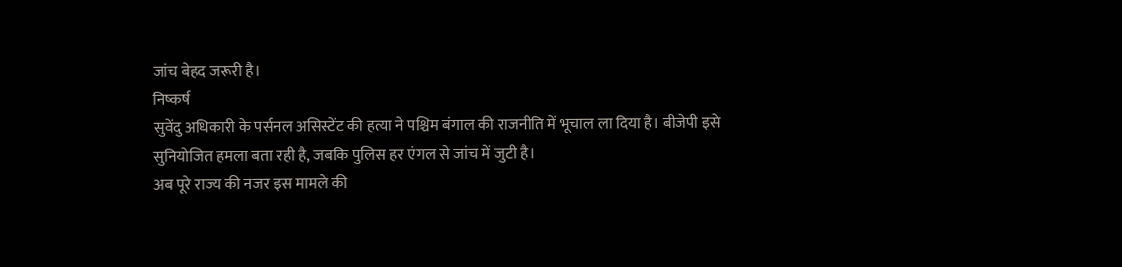जांच बेहद जरूरी है।
निष्कर्ष
सुवेंदु अधिकारी के पर्सनल असिस्टेंट की हत्या ने पश्चिम बंगाल की राजनीति में भूचाल ला दिया है। बीजेपी इसे सुनियोजित हमला बता रही है, जबकि पुलिस हर एंगल से जांच में जुटी है।
अब पूरे राज्य की नजर इस मामले की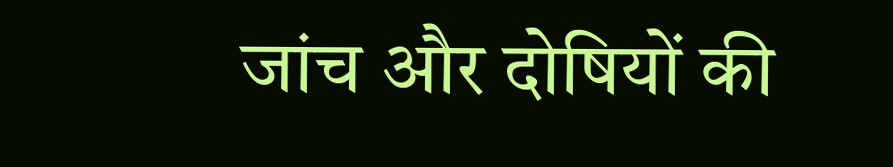जांच और दोषियों की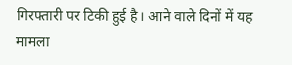गिरफ्तारी पर टिकी हुई है। आने वाले दिनों में यह मामला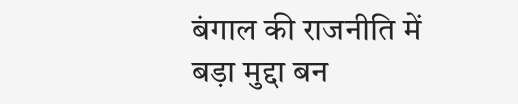बंगाल की राजनीति में बड़ा मुद्दा बन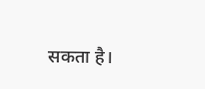सकता है।